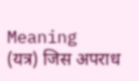Meaning
(यत्र) जिस अपराध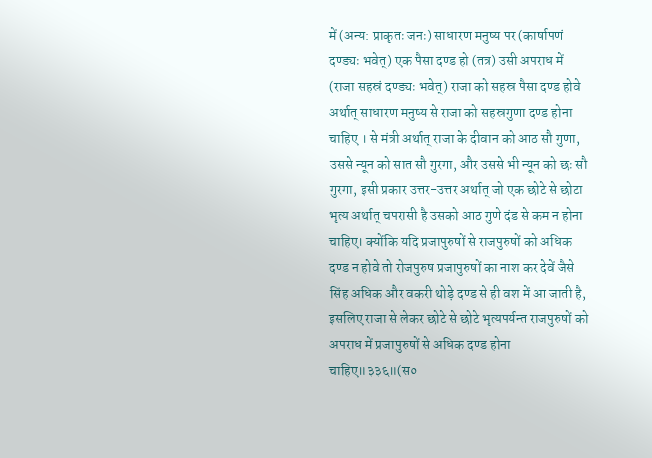में (अन्य: प्राकृतः जनः) साधारण मनुष्य पर (कार्षापणं दण्ड्यः भवेत्) एक पैसा दण्ड हो (तत्र) उसी अपराध में (राजा सहस्रं दण्ड्यः भवेत्) राजा को सहस्र पैसा दण्ड होवे अर्थात् साधारण मनुष्य से राजा को सहस्रगुणा दण्ड होना चाहिए । से मंत्री अर्थात् राजा के दीवान को आठ सौ गुणा, उससे न्यून को सात सौ गुरगा, और उससे भी न्यून को छः सौ गुरगा, इसी प्रकार उत्तर-उत्तर अर्थात् जो एक छोटे से छोटा भृत्य अर्थात् चपरासी है उसको आठ गुणे दंड से कम न होना चाहिए। क्योंकि यदि प्रजापुरुषों से राजपुरुषों को अधिक दण्ड न होवे तो रोजपुरुष प्रजापुरुषों का नाश कर देवें जैसे सिंह अधिक और वकरी थोड़े दण्ड से ही वश में आ जाती है, इसलिए राजा से लेकर छोटे से छोटे भृत्यपर्यन्त राजपुरुषों को अपराध में प्रजापुरुषों से अधिक दण्ड होना चाहिए॥३३६॥(स०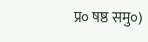प्र० षष्ठ समु०)